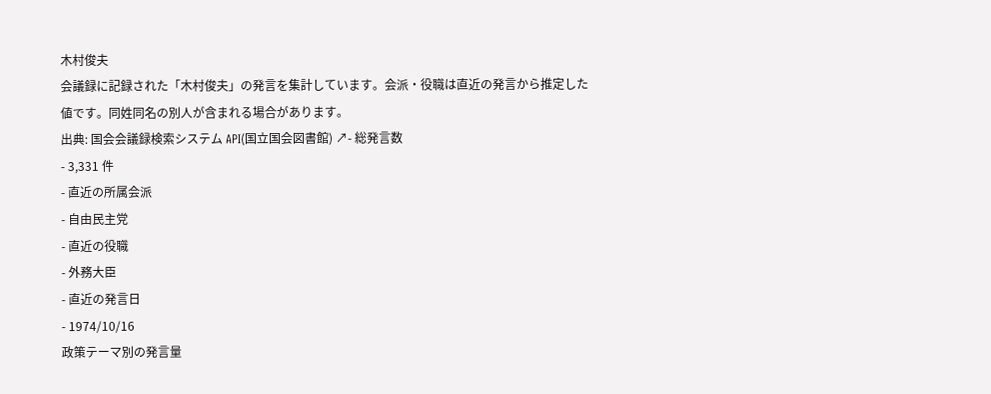木村俊夫
会議録に記録された「木村俊夫」の発言を集計しています。会派・役職は直近の発言から推定した値です。同姓同名の別人が含まれる場合があります。
出典: 国会会議録検索システム API(国立国会図書館) ↗- 総発言数
- 3,331 件
- 直近の所属会派
- 自由民主党
- 直近の役職
- 外務大臣
- 直近の発言日
- 1974/10/16
政策テーマ別の発言量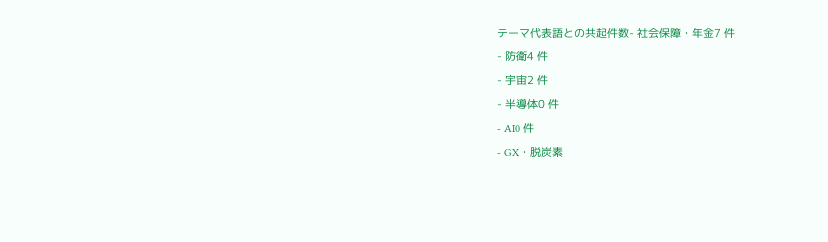テーマ代表語との共起件数- 社会保障・年金7 件
- 防衛4 件
- 宇宙2 件
- 半導体0 件
- AI0 件
- GX・脱炭素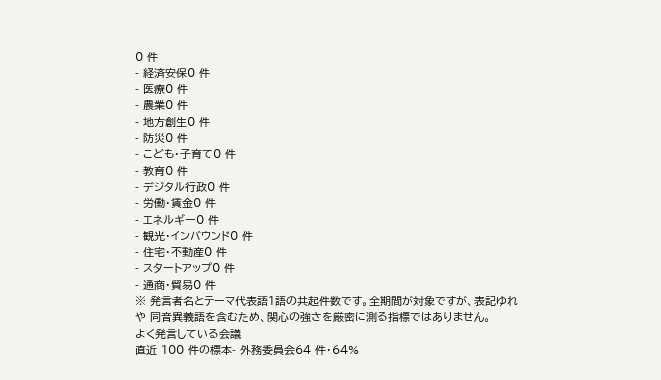0 件
- 経済安保0 件
- 医療0 件
- 農業0 件
- 地方創生0 件
- 防災0 件
- こども・子育て0 件
- 教育0 件
- デジタル行政0 件
- 労働・賃金0 件
- エネルギー0 件
- 観光・インバウンド0 件
- 住宅・不動産0 件
- スタートアップ0 件
- 通商・貿易0 件
※ 発言者名とテーマ代表語1語の共起件数です。全期間が対象ですが、表記ゆれや 同音異義語を含むため、関心の強さを厳密に測る指標ではありません。
よく発言している会議
直近 100 件の標本- 外務委員会64 件・64%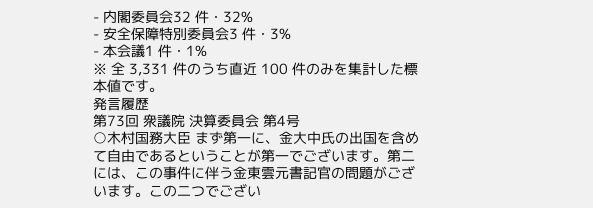- 内閣委員会32 件・32%
- 安全保障特別委員会3 件・3%
- 本会議1 件・1%
※ 全 3,331 件のうち直近 100 件のみを集計した標本値です。
発言履歴
第73回 衆議院 決算委員会 第4号
○木村国務大臣 まず第一に、金大中氏の出国を含めて自由であるということが第一でございます。第二には、この事件に伴う金東雲元書記官の問題がございます。この二つでござい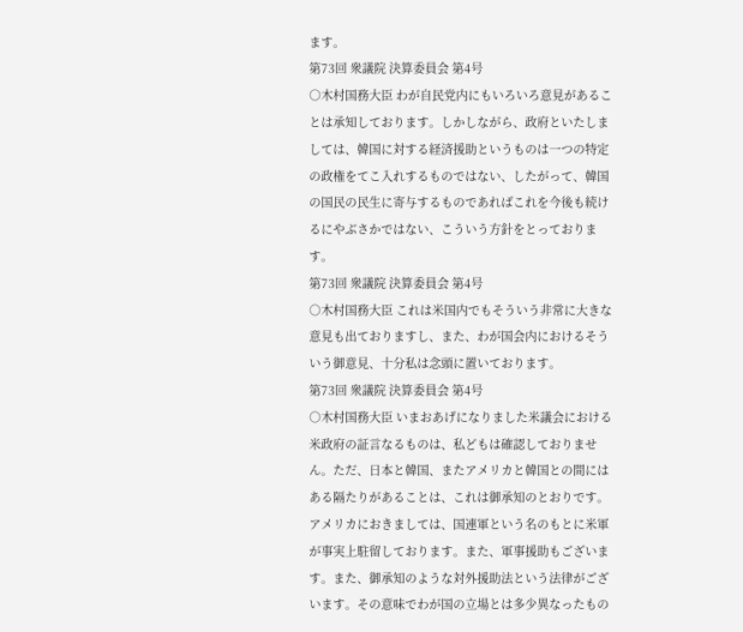ます。
第73回 衆議院 決算委員会 第4号
○木村国務大臣 わが自民党内にもいろいろ意見があることは承知しております。しかしながら、政府といたしましては、韓国に対する経済援助というものは一つの特定の政権をてこ入れするものではない、したがって、韓国の国民の民生に寄与するものであればこれを今後も続けるにやぶさかではない、こういう方針をとっております。
第73回 衆議院 決算委員会 第4号
○木村国務大臣 これは米国内でもそういう非常に大きな意見も出ておりますし、また、わが国会内におけるそういう御意見、十分私は念頭に置いております。
第73回 衆議院 決算委員会 第4号
○木村国務大臣 いまおあげになりました米議会における米政府の証言なるものは、私どもは確認しておりません。ただ、日本と韓国、またアメリカと韓国との間にはある隔たりがあることは、これは御承知のとおりです。アメリカにおきましては、国連軍という名のもとに米軍が事実上駐留しております。また、軍事援助もございます。また、御承知のような対外援助法という法律がございます。その意味でわが国の立場とは多少異なったもの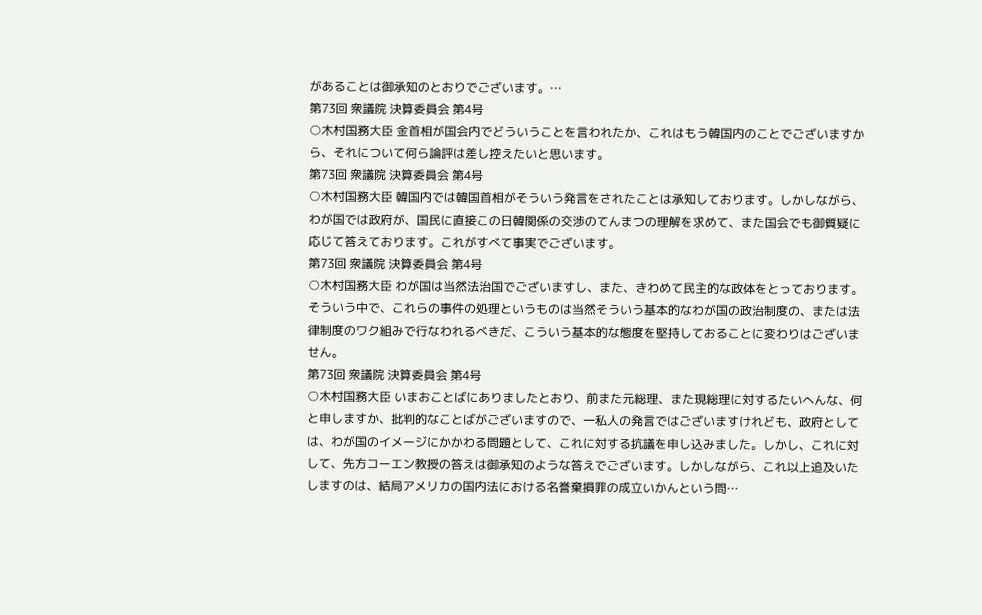があることは御承知のとおりでございます。…
第73回 衆議院 決算委員会 第4号
○木村国務大臣 金首相が国会内でどういうことを言われたか、これはもう韓国内のことでございますから、それについて何ら論評は差し控えたいと思います。
第73回 衆議院 決算委員会 第4号
○木村国務大臣 韓国内では韓国首相がそういう発言をされたことは承知しております。しかしながら、わが国では政府が、国民に直接この日韓関係の交渉のてんまつの理解を求めて、また国会でも御質疑に応じて答えております。これがすべて事実でございます。
第73回 衆議院 決算委員会 第4号
○木村国務大臣 わが国は当然法治国でございますし、また、きわめて民主的な政体をとっております。そういう中で、これらの事件の処理というものは当然そういう基本的なわが国の政治制度の、または法律制度のワク組みで行なわれるべきだ、こういう基本的な態度を堅持しておることに変わりはございません。
第73回 衆議院 決算委員会 第4号
○木村国務大臣 いまおことばにありましたとおり、前また元総理、また現総理に対するたいへんな、何と申しますか、批判的なことばがございますので、一私人の発言ではございますけれども、政府としては、わが国のイメージにかかわる問題として、これに対する抗議を申し込みました。しかし、これに対して、先方コーエン教授の答えは御承知のような答えでございます。しかしながら、これ以上追及いたしますのは、結局アメリカの国内法における名誉棄損罪の成立いかんという問…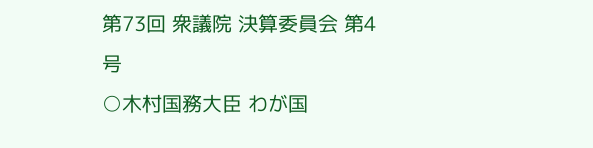第73回 衆議院 決算委員会 第4号
○木村国務大臣 わが国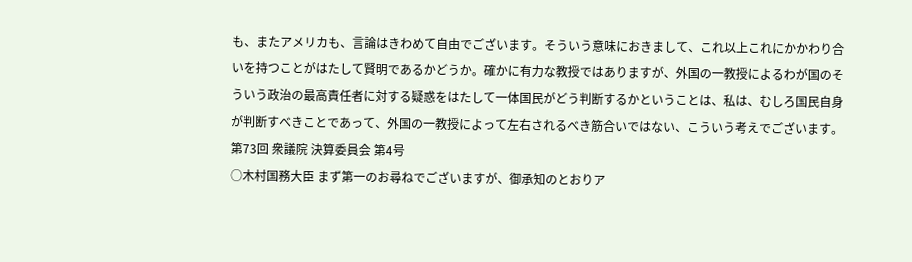も、またアメリカも、言論はきわめて自由でございます。そういう意味におきまして、これ以上これにかかわり合いを持つことがはたして賢明であるかどうか。確かに有力な教授ではありますが、外国の一教授によるわが国のそういう政治の最高責任者に対する疑惑をはたして一体国民がどう判断するかということは、私は、むしろ国民自身が判断すべきことであって、外国の一教授によって左右されるべき筋合いではない、こういう考えでございます。
第73回 衆議院 決算委員会 第4号
○木村国務大臣 まず第一のお尋ねでございますが、御承知のとおりア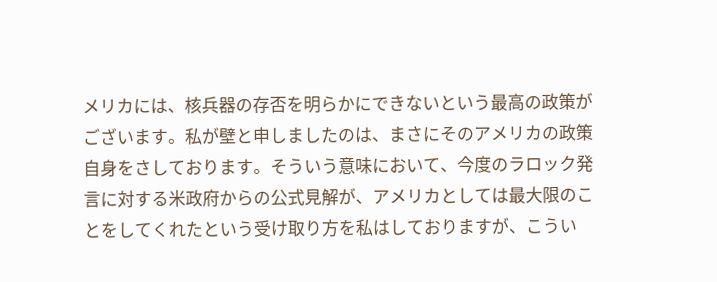メリカには、核兵器の存否を明らかにできないという最高の政策がございます。私が壁と申しましたのは、まさにそのアメリカの政策自身をさしております。そういう意味において、今度のラロック発言に対する米政府からの公式見解が、アメリカとしては最大限のことをしてくれたという受け取り方を私はしておりますが、こうい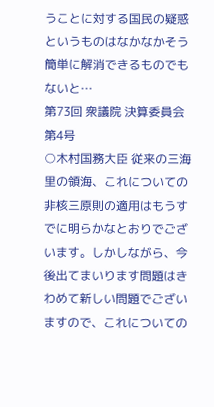うことに対する国民の疑惑というものはなかなかそう簡単に解消できるものでもないと…
第73回 衆議院 決算委員会 第4号
○木村国務大臣 従来の三海里の領海、これについての非核三原則の適用はもうすでに明らかなとおりでございます。しかしながら、今後出てまいります問題はきわめて新しい問題でございますので、これについての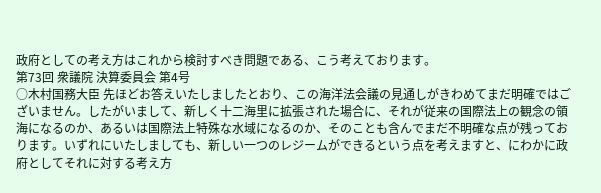政府としての考え方はこれから検討すべき問題である、こう考えております。
第73回 衆議院 決算委員会 第4号
○木村国務大臣 先ほどお答えいたしましたとおり、この海洋法会議の見通しがきわめてまだ明確ではございません。したがいまして、新しく十二海里に拡張された場合に、それが従来の国際法上の観念の領海になるのか、あるいは国際法上特殊な水域になるのか、そのことも含んでまだ不明確な点が残っております。いずれにいたしましても、新しい一つのレジームができるという点を考えますと、にわかに政府としてそれに対する考え方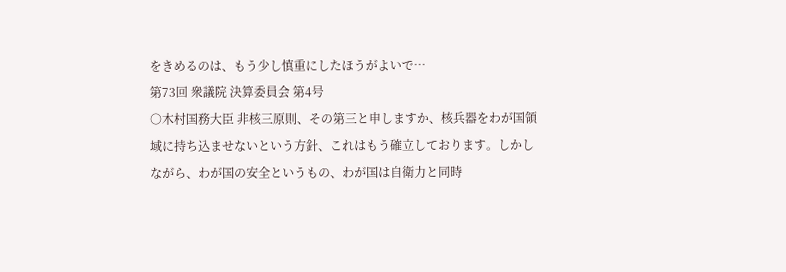をきめるのは、もう少し慎重にしたほうがよいで…
第73回 衆議院 決算委員会 第4号
○木村国務大臣 非核三原則、その第三と申しますか、核兵器をわが国領域に持ち込ませないという方針、これはもう確立しております。しかしながら、わが国の安全というもの、わが国は自衛力と同時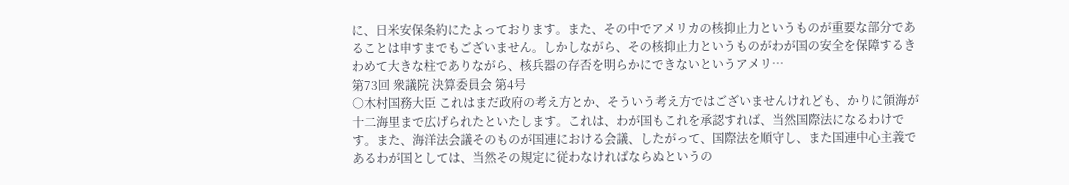に、日米安保条約にたよっております。また、その中でアメリカの核抑止力というものが重要な部分であることは申すまでもございません。しかしながら、その核抑止力というものがわが国の安全を保障するきわめて大きな柱でありながら、核兵器の存否を明らかにできないというアメリ…
第73回 衆議院 決算委員会 第4号
○木村国務大臣 これはまだ政府の考え方とか、そういう考え方ではございませんけれども、かりに領海が十二海里まで広げられたといたします。これは、わが国もこれを承認すれば、当然国際法になるわけです。また、海洋法会議そのものが国連における会議、したがって、国際法を順守し、また国連中心主義であるわが国としては、当然その規定に従わなければならぬというの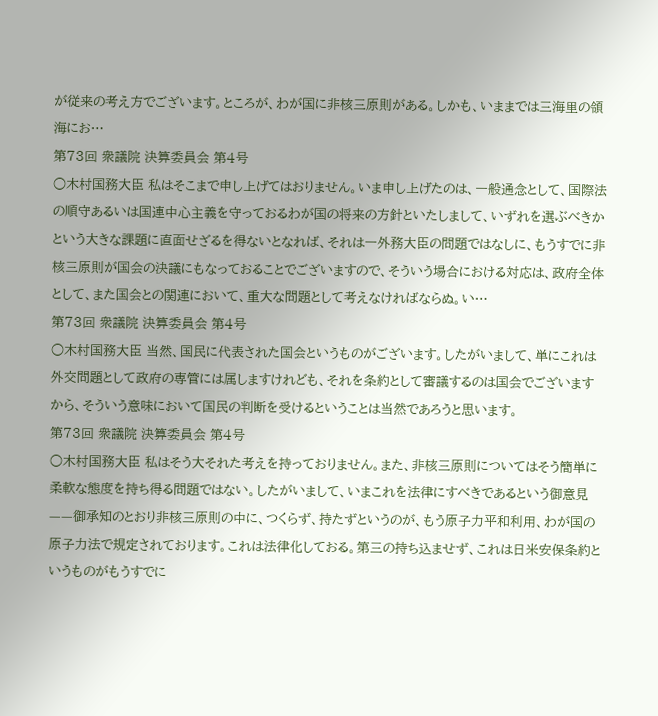が従来の考え方でございます。ところが、わが国に非核三原則がある。しかも、いままでは三海里の領海にお…
第73回 衆議院 決算委員会 第4号
○木村国務大臣 私はそこまで申し上げてはおりません。いま申し上げたのは、一般通念として、国際法の順守あるいは国連中心主義を守っておるわが国の将来の方針といたしまして、いずれを選ぶべきかという大きな課題に直面せざるを得ないとなれば、それは一外務大臣の問題ではなしに、もうすでに非核三原則が国会の決議にもなっておることでございますので、そういう場合における対応は、政府全体として、また国会との関連において、重大な問題として考えなければならぬ。い…
第73回 衆議院 決算委員会 第4号
○木村国務大臣 当然、国民に代表された国会というものがございます。したがいまして、単にこれは外交問題として政府の専管には属しますけれども、それを条約として審議するのは国会でございますから、そういう意味において国民の判断を受けるということは当然であろうと思います。
第73回 衆議院 決算委員会 第4号
○木村国務大臣 私はそう大それた考えを持っておりません。また、非核三原則についてはそう簡単に柔軟な態度を持ち得る問題ではない。したがいまして、いまこれを法律にすべきであるという御意見——御承知のとおり非核三原則の中に、つくらず、持たずというのが、もう原子力平和利用、わが国の原子力法で規定されております。これは法律化しておる。第三の持ち込ませず、これは日米安保条約というものがもうすでに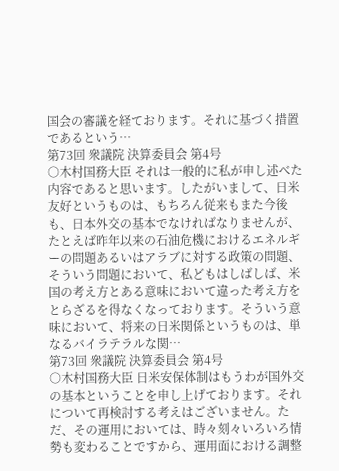国会の審議を経ております。それに基づく措置であるという…
第73回 衆議院 決算委員会 第4号
○木村国務大臣 それは一般的に私が申し述べた内容であると思います。したがいまして、日米友好というものは、もちろん従来もまた今後も、日本外交の基本でなければなりませんが、たとえば昨年以来の石油危機におけるエネルギーの問題あるいはアラブに対する政策の問題、そういう問題において、私どもはしばしば、米国の考え方とある意味において違った考え方をとらざるを得なくなっております。そういう意味において、将来の日米関係というものは、単なるバイラテラルな関…
第73回 衆議院 決算委員会 第4号
○木村国務大臣 日米安保体制はもうわが国外交の基本ということを申し上げております。それについて再検討する考えはございません。ただ、その運用においては、時々刻々いろいろ情勢も変わることですから、運用面における調整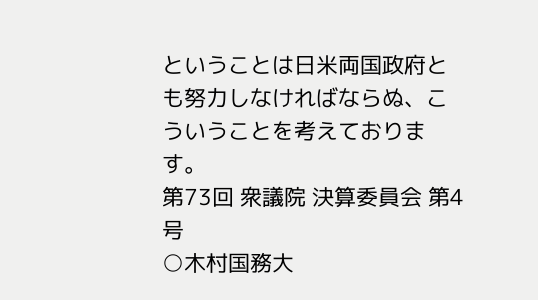ということは日米両国政府とも努力しなければならぬ、こういうことを考えております。
第73回 衆議院 決算委員会 第4号
○木村国務大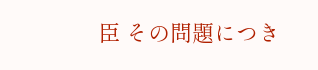臣 その問題につき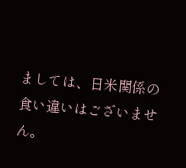ましては、日米関係の食い違いはございません。